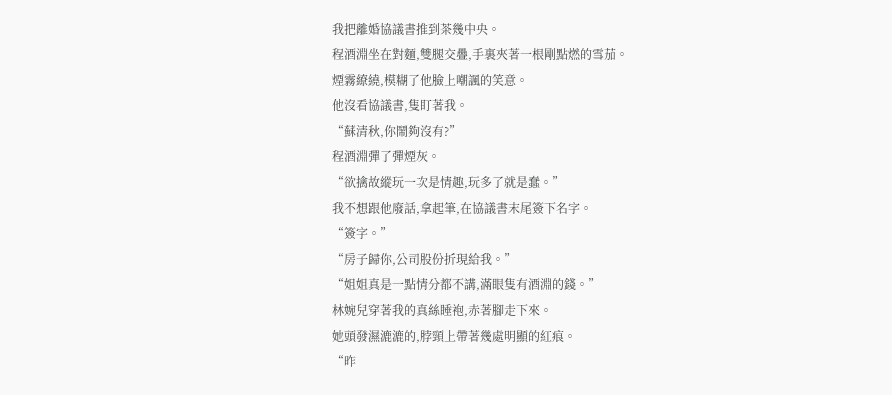我把離婚協議書推到茶幾中央。
程酒淵坐在對麵,雙腿交疊,手裏夾著一根剛點燃的雪茄。
煙霧繚繞,模糊了他臉上嘲諷的笑意。
他沒看協議書,隻盯著我。
“蘇清秋,你鬧夠沒有?”
程酒淵彈了彈煙灰。
“欲擒故縱玩一次是情趣,玩多了就是蠢。”
我不想跟他廢話,拿起筆,在協議書末尾簽下名字。
“簽字。”
“房子歸你,公司股份折現給我。”
“姐姐真是一點情分都不講,滿眼隻有酒淵的錢。”
林婉兒穿著我的真絲睡袍,赤著腳走下來。
她頭發濕漉漉的,脖頸上帶著幾處明顯的紅痕。
“昨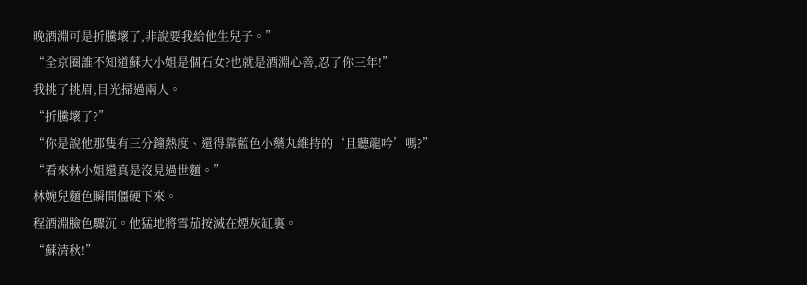晚酒淵可是折騰壞了,非說要我給他生兒子。”
“全京圈誰不知道蘇大小姐是個石女?也就是酒淵心善,忍了你三年!”
我挑了挑眉,目光掃過兩人。
“折騰壞了?”
“你是說他那隻有三分鐘熱度、還得靠藍色小藥丸維持的‘且聽龍吟’嗎?”
“看來林小姐還真是沒見過世麵。”
林婉兒麵色瞬間僵硬下來。
程酒淵臉色驟沉。他猛地將雪茄按滅在煙灰缸裏。
“蘇清秋!”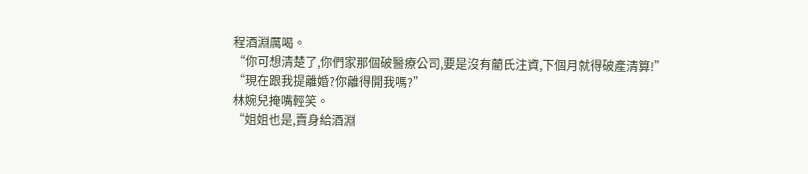程酒淵厲喝。
“你可想清楚了,你們家那個破醫療公司,要是沒有藺氏注資,下個月就得破產清算!”
“現在跟我提離婚?你離得開我嗎?”
林婉兒掩嘴輕笑。
“姐姐也是,賣身給酒淵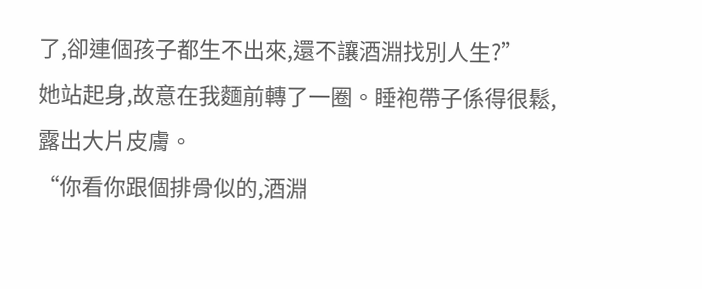了,卻連個孩子都生不出來,還不讓酒淵找別人生?”
她站起身,故意在我麵前轉了一圈。睡袍帶子係得很鬆,露出大片皮膚。
“你看你跟個排骨似的,酒淵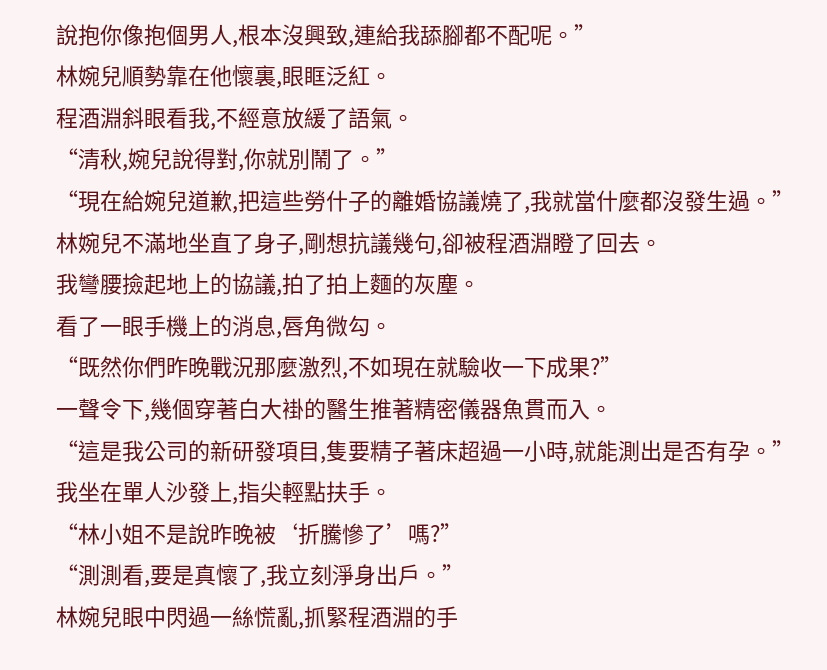說抱你像抱個男人,根本沒興致,連給我舔腳都不配呢。”
林婉兒順勢靠在他懷裏,眼眶泛紅。
程酒淵斜眼看我,不經意放緩了語氣。
“清秋,婉兒說得對,你就別鬧了。”
“現在給婉兒道歉,把這些勞什子的離婚協議燒了,我就當什麼都沒發生過。”
林婉兒不滿地坐直了身子,剛想抗議幾句,卻被程酒淵瞪了回去。
我彎腰撿起地上的協議,拍了拍上麵的灰塵。
看了一眼手機上的消息,唇角微勾。
“既然你們昨晚戰況那麼激烈,不如現在就驗收一下成果?”
一聲令下,幾個穿著白大褂的醫生推著精密儀器魚貫而入。
“這是我公司的新研發項目,隻要精子著床超過一小時,就能測出是否有孕。”
我坐在單人沙發上,指尖輕點扶手。
“林小姐不是說昨晚被‘折騰慘了’嗎?”
“測測看,要是真懷了,我立刻淨身出戶。”
林婉兒眼中閃過一絲慌亂,抓緊程酒淵的手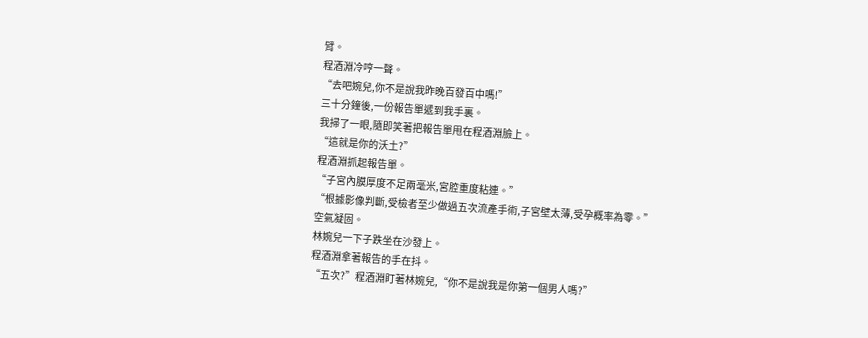臂。
程酒淵冷哼一聲。
“去吧婉兒,你不是說我昨晚百發百中嗎!”
三十分鐘後,一份報告單遞到我手裏。
我掃了一眼,隨即笑著把報告單甩在程酒淵臉上。
“這就是你的沃土?”
程酒淵抓起報告單。
“子宮內膜厚度不足兩毫米,宮腔重度粘連。”
“根據影像判斷,受檢者至少做過五次流產手術,子宮壁太薄,受孕概率為零。”
空氣凝固。
林婉兒一下子跌坐在沙發上。
程酒淵拿著報告的手在抖。
“五次?”程酒淵盯著林婉兒,“你不是說我是你第一個男人嗎?”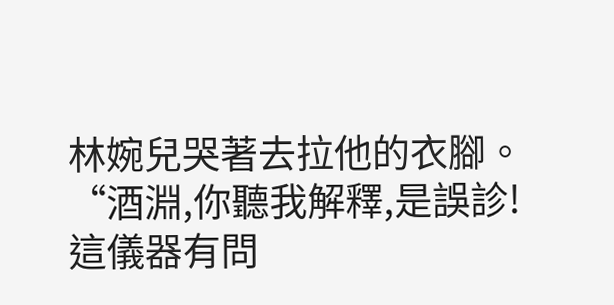林婉兒哭著去拉他的衣腳。
“酒淵,你聽我解釋,是誤診!這儀器有問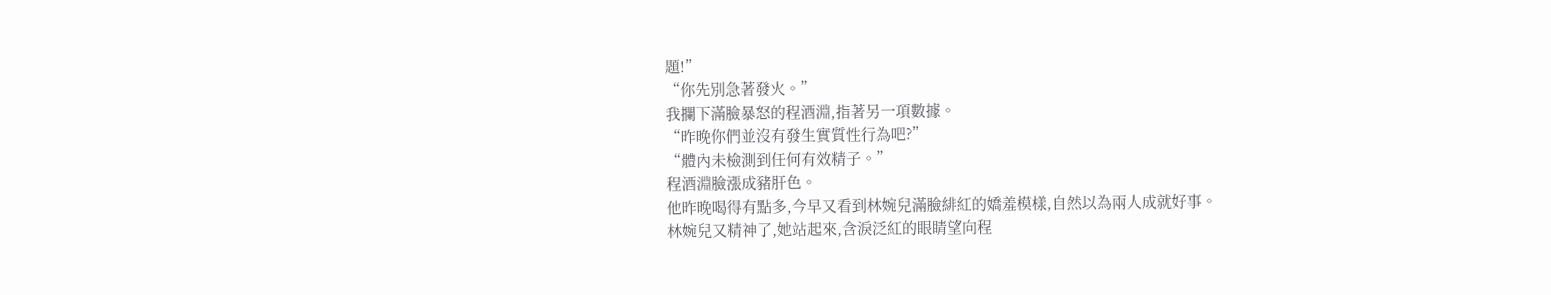題!”
“你先別急著發火。”
我攔下滿臉暴怒的程酒淵,指著另一項數據。
“昨晚你們並沒有發生實質性行為吧?”
“體內未檢測到任何有效精子。”
程酒淵臉漲成豬肝色。
他昨晚喝得有點多,今早又看到林婉兒滿臉緋紅的嬌羞模樣,自然以為兩人成就好事。
林婉兒又精神了,她站起來,含淚泛紅的眼睛望向程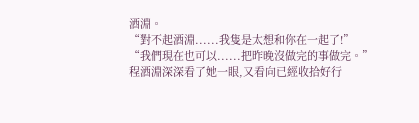酒淵。
“對不起酒淵......我隻是太想和你在一起了!”
“我們現在也可以......把昨晚沒做完的事做完。”
程酒淵深深看了她一眼,又看向已經收拾好行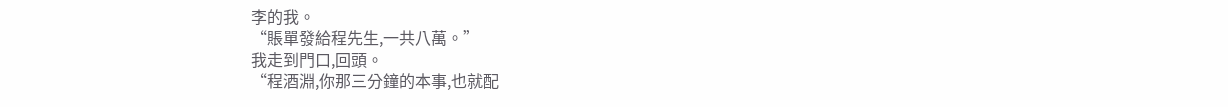李的我。
“賬單發給程先生,一共八萬。”
我走到門口,回頭。
“程酒淵,你那三分鐘的本事,也就配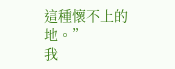這種懷不上的地。”
我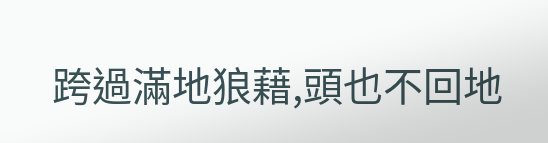跨過滿地狼藉,頭也不回地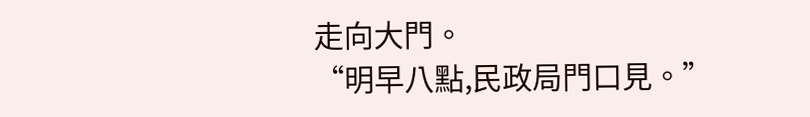走向大門。
“明早八點,民政局門口見。”